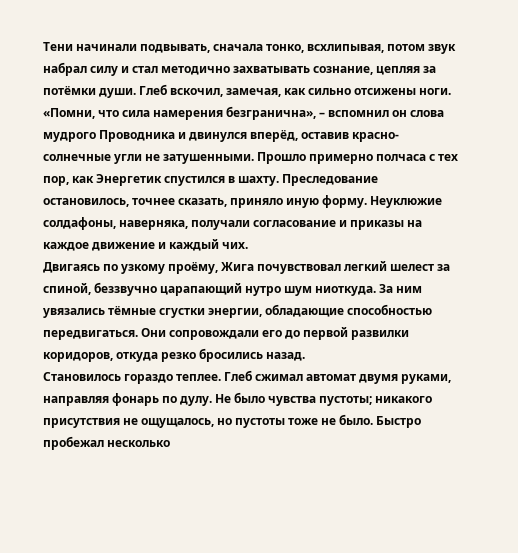Тени начинали подвывать, сначала тонко, всхлипывая, потом звук набрал силу и стал методично захватывать сознание, цепляя за потёмки души. Глеб вскочил, замечая, как сильно отсижены ноги. «Помни, что сила намерения безгранична», – вспомнил он слова мудрого Проводника и двинулся вперёд, оставив красно-солнечные угли не затушенными. Прошло примерно полчаса с тех пор, как Энергетик спустился в шахту. Преследование остановилось, точнее сказать, приняло иную форму. Неуклюжие солдафоны, наверняка, получали согласование и приказы на каждое движение и каждый чих.
Двигаясь по узкому проёму, Жига почувствовал легкий шелест за спиной, беззвучно царапающий нутро шум ниоткуда. За ним увязались тёмные сгустки энергии, обладающие способностью передвигаться. Они сопровождали его до первой развилки коридоров, откуда резко бросились назад.
Становилось гораздо теплее. Глеб сжимал автомат двумя руками, направляя фонарь по дулу. Не было чувства пустоты; никакого присутствия не ощущалось, но пустоты тоже не было. Быстро пробежал несколько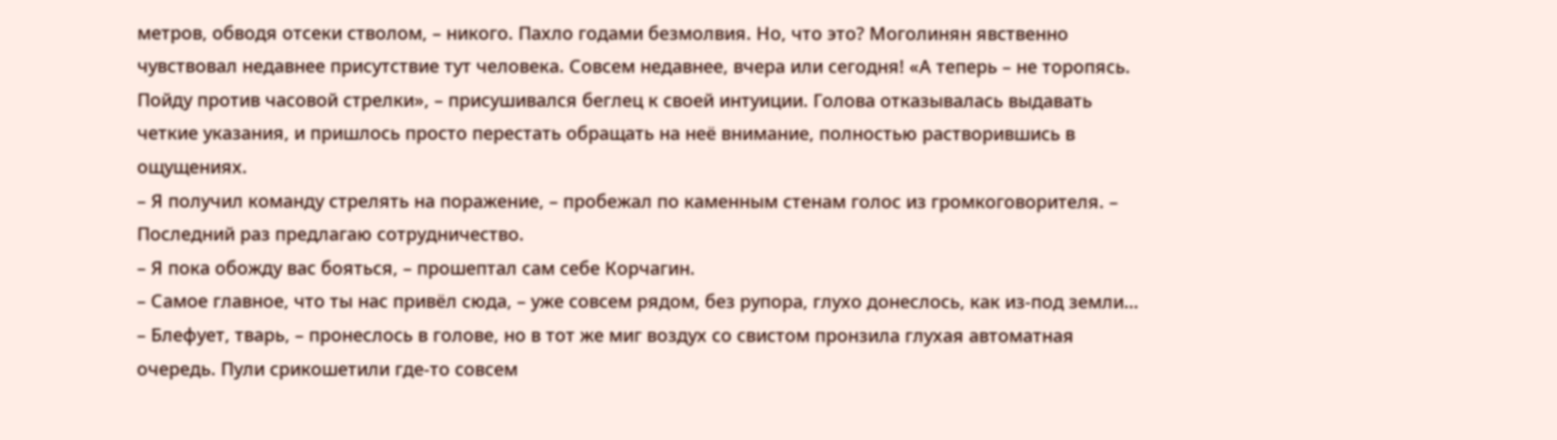метров, обводя отсеки стволом, – никого. Пахло годами безмолвия. Но, что это? Моголинян явственно чувствовал недавнее присутствие тут человека. Совсем недавнее, вчера или сегодня! «А теперь – не торопясь. Пойду против часовой стрелки», – присушивался беглец к своей интуиции. Голова отказывалась выдавать четкие указания, и пришлось просто перестать обращать на неё внимание, полностью растворившись в ощущениях.
– Я получил команду стрелять на поражение, – пробежал по каменным стенам голос из громкоговорителя. – Последний раз предлагаю сотрудничество.
– Я пока обожду вас бояться, – прошептал сам себе Корчагин.
– Самое главное, что ты нас привёл сюда, – уже совсем рядом, без рупора, глухо донеслось, как из-под земли…
– Блефует, тварь, – пронеслось в голове, но в тот же миг воздух со свистом пронзила глухая автоматная очередь. Пули срикошетили где-то совсем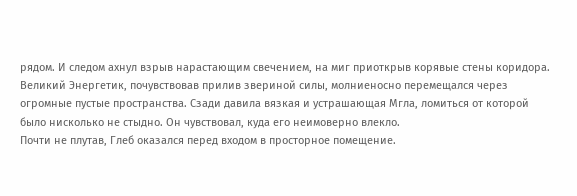рядом. И следом ахнул взрыв нарастающим свечением, на миг приоткрыв корявые стены коридора. Великий Энергетик, почувствовав прилив звериной силы, молниеносно перемещался через огромные пустые пространства. Сзади давила вязкая и устрашающая Мгла, ломиться от которой было нисколько не стыдно. Он чувствовал, куда его неимоверно влекло.
Почти не плутав, Глеб оказался перед входом в просторное помещение.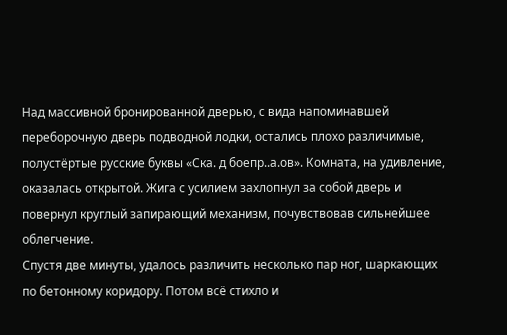Над массивной бронированной дверью, с вида напоминавшей переборочную дверь подводной лодки, остались плохо различимые, полустёртые русские буквы «Ска. д боепр..а.ов». Комната, на удивление, оказалась открытой. Жига с усилием захлопнул за собой дверь и повернул круглый запирающий механизм, почувствовав сильнейшее облегчение.
Спустя две минуты, удалось различить несколько пар ног, шаркающих по бетонному коридору. Потом всё стихло и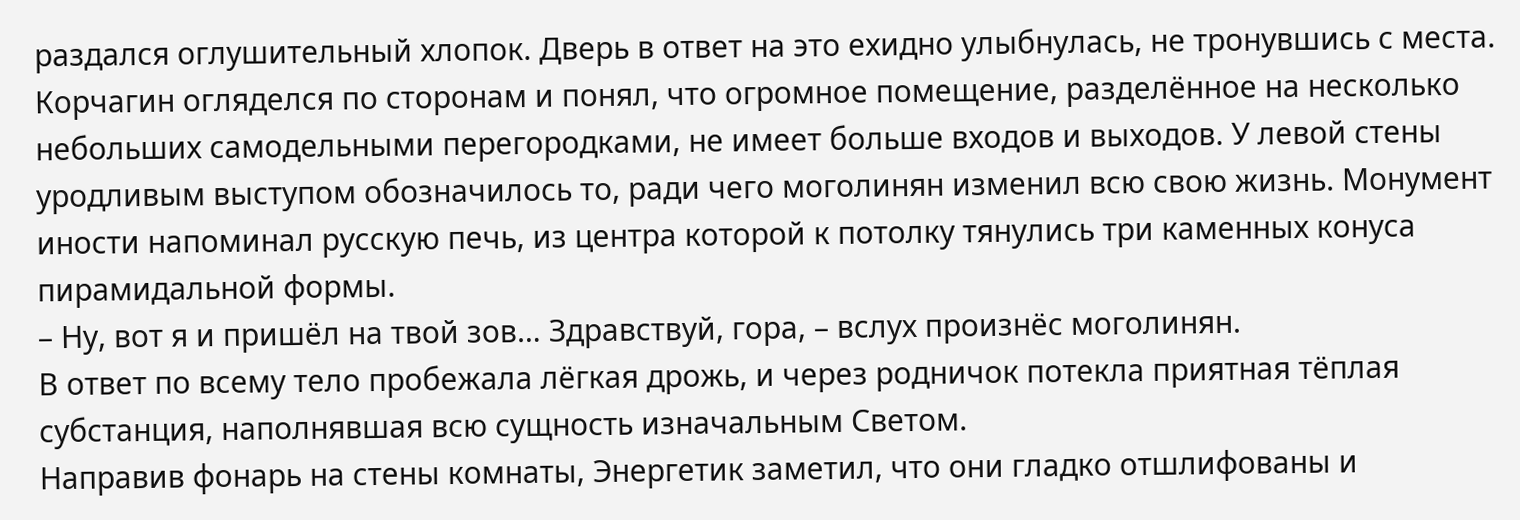раздался оглушительный хлопок. Дверь в ответ на это ехидно улыбнулась, не тронувшись с места.
Корчагин огляделся по сторонам и понял, что огромное помещение, разделённое на несколько небольших самодельными перегородками, не имеет больше входов и выходов. У левой стены уродливым выступом обозначилось то, ради чего моголинян изменил всю свою жизнь. Монумент иности напоминал русскую печь, из центра которой к потолку тянулись три каменных конуса пирамидальной формы.
– Ну, вот я и пришёл на твой зов… Здравствуй, гора, – вслух произнёс моголинян.
В ответ по всему тело пробежала лёгкая дрожь, и через родничок потекла приятная тёплая субстанция, наполнявшая всю сущность изначальным Светом.
Направив фонарь на стены комнаты, Энергетик заметил, что они гладко отшлифованы и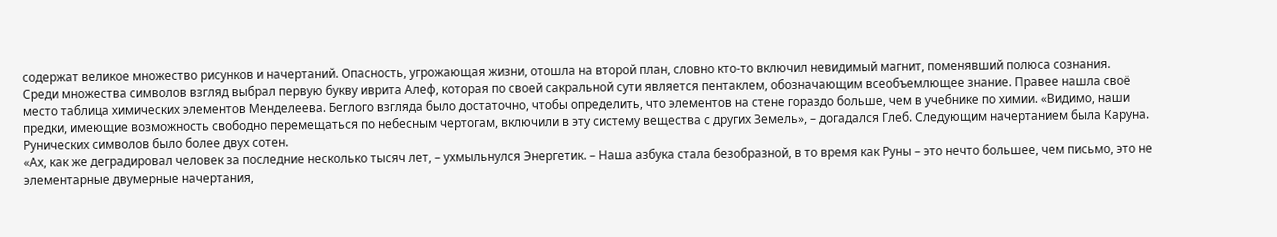содержат великое множество рисунков и начертаний. Опасность, угрожающая жизни, отошла на второй план, словно кто-то включил невидимый магнит, поменявший полюса сознания.
Среди множества символов взгляд выбрал первую букву иврита Алеф, которая по своей сакральной сути является пентаклем, обозначающим всеобъемлющее знание. Правее нашла своё место таблица химических элементов Менделеева. Беглого взгляда было достаточно, чтобы определить, что элементов на стене гораздо больше, чем в учебнике по химии. «Видимо, наши предки, имеющие возможность свободно перемещаться по небесным чертогам, включили в эту систему вещества с других Земель», – догадался Глеб. Следующим начертанием была Каруна. Рунических символов было более двух сотен.
«Ах, как же деградировал человек за последние несколько тысяч лет, – ухмыльнулся Энергетик. – Наша азбука стала безобразной, в то время как Руны – это нечто большее, чем письмо, это не элементарные двумерные начертания,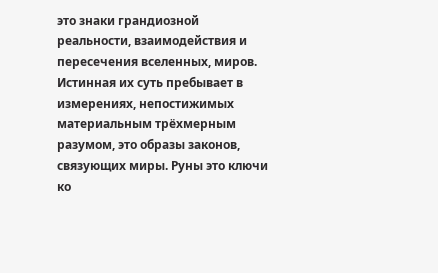это знаки грандиозной реальности, взаимодействия и пересечения вселенных, миров. Истинная их суть пребывает в измерениях, непостижимых материальным трёхмерным разумом, это образы законов, связующих миры. Руны это ключи ко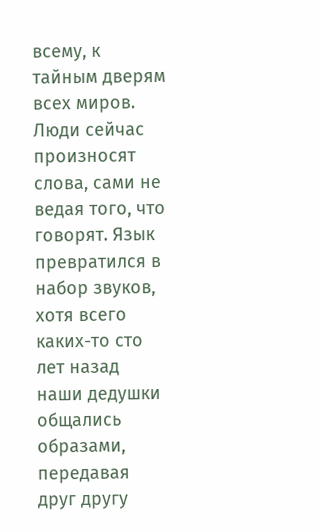всему, к тайным дверям всех миров. Люди сейчас произносят слова, сами не ведая того, что говорят. Язык превратился в набор звуков, хотя всего каких-то сто лет назад наши дедушки общались образами, передавая друг другу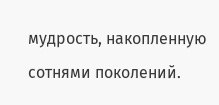мудрость, накопленную сотнями поколений.